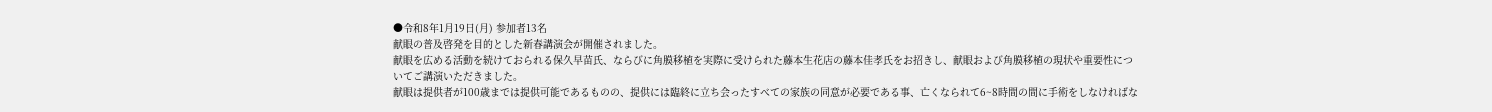●令和8年1月19日(月) 参加者13名
献眼の普及啓発を目的とした新春講演会が開催されました。
献眼を広める活動を続けておられる保久早苗氏、ならびに角膜移植を実際に受けられた藤本生花店の藤本佳孝氏をお招きし、献眼および角膜移植の現状や重要性についてご講演いただきました。
献眼は提供者が100歳までは提供可能であるものの、提供には臨終に立ち会ったすべての家族の同意が必要である事、亡くなられて6~8時間の間に手術をしなければな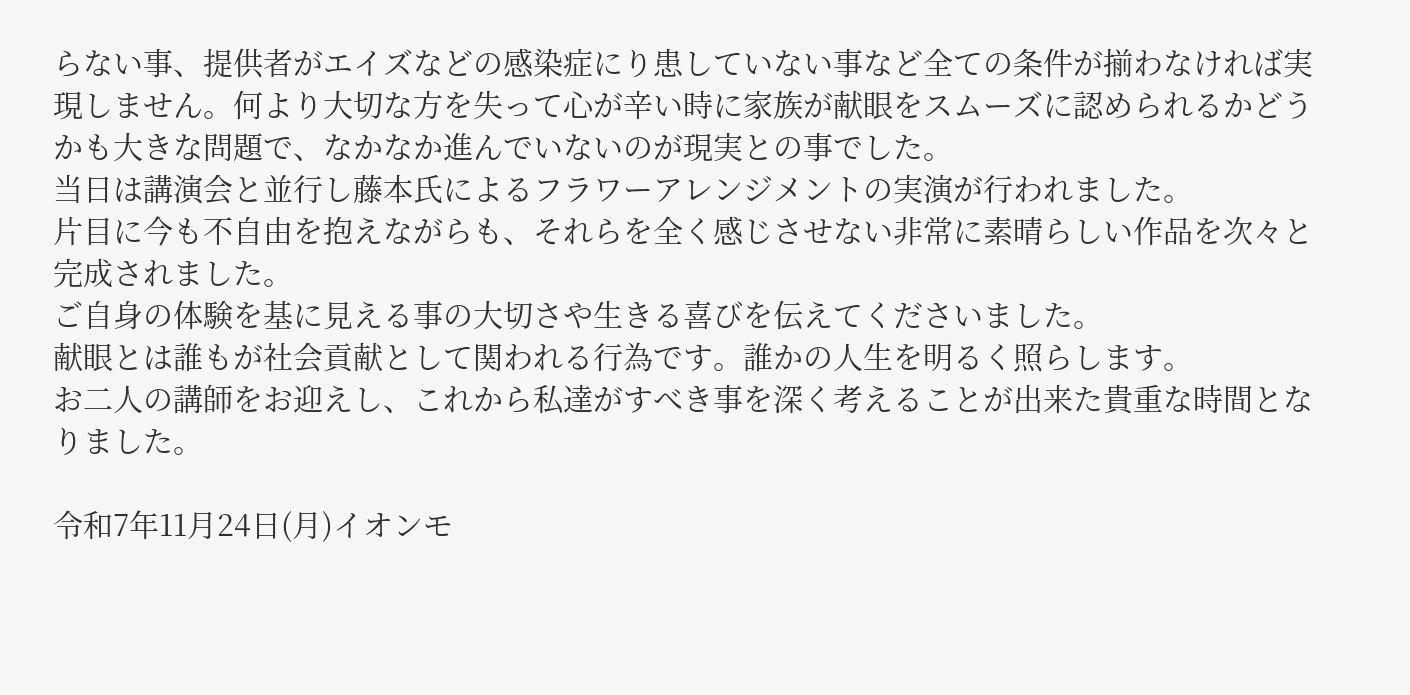らない事、提供者がエイズなどの感染症にり患していない事など全ての条件が揃わなければ実現しません。何より大切な方を失って心が辛い時に家族が献眼をスムーズに認められるかどうかも大きな問題で、なかなか進んでいないのが現実との事でした。
当日は講演会と並行し藤本氏によるフラワーアレンジメントの実演が行われました。
片目に今も不自由を抱えながらも、それらを全く感じさせない非常に素晴らしい作品を次々と完成されました。
ご自身の体験を基に見える事の大切さや生きる喜びを伝えてくださいました。
献眼とは誰もが社会貢献として関われる行為です。誰かの人生を明るく照らします。
お二人の講師をお迎えし、これから私達がすべき事を深く考えることが出来た貴重な時間となりました。

令和7年11月24日(月)イオンモ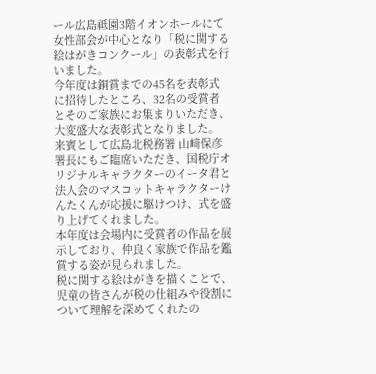ール広島祗園3階イオンホールにて女性部会が中心となり「税に関する絵はがきコンクール」の表彰式を行いました。
今年度は銅賞までの45名を表彰式に招待したところ、32名の受賞者とそのご家族にお集まりいただき、大変盛大な表彰式となりました。
来賓として広島北税務署 山﨑保彦署長にもご臨席いただき、国税庁オリジナルキャラクターのイータ君と法人会のマスコットキャラクターけんたくんが応援に駆けつけ、式を盛り上げてくれました。
本年度は会場内に受賞者の作品を展示しており、仲良く家族で作品を鑑賞する姿が見られました。
税に関する絵はがきを描くことで、児童の皆さんが税の仕組みや役割について理解を深めてくれたの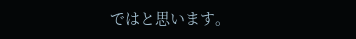ではと思います。